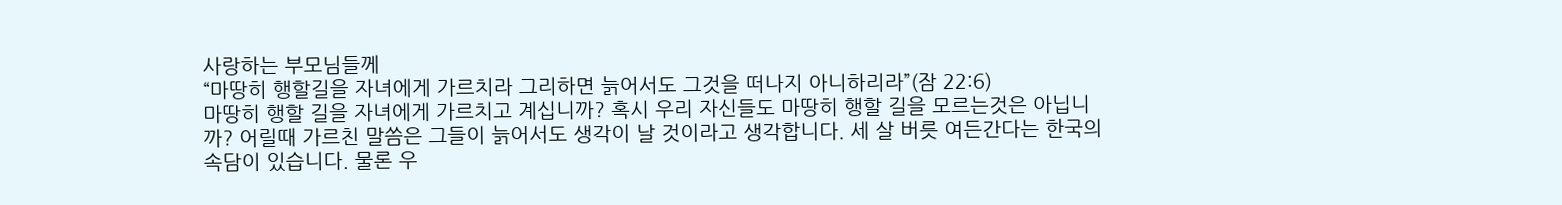사랑하는 부모님들께
“마땅히 행할길을 자녀에게 가르치라 그리하면 늙어서도 그것을 떠나지 아니하리라”(잠 22:6)
마땅히 행할 길을 자녀에게 가르치고 계십니까? 혹시 우리 자신들도 마땅히 행할 길을 모르는것은 아닙니까? 어릴때 가르친 말씀은 그들이 늙어서도 생각이 날 것이라고 생각합니다. 세 살 버릇 여든간다는 한국의 속담이 있습니다. 물론 우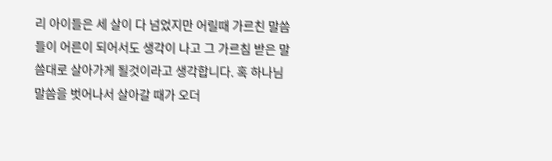리 아이들은 세 살이 다 넘었지만 어릴때 가르친 말씀들이 어른이 되어서도 생각이 나고 그 가르침 받은 말씀대로 살아가게 될것이라고 생각합니다. 혹 하나님 말씀을 벗어나서 살아갈 때가 오더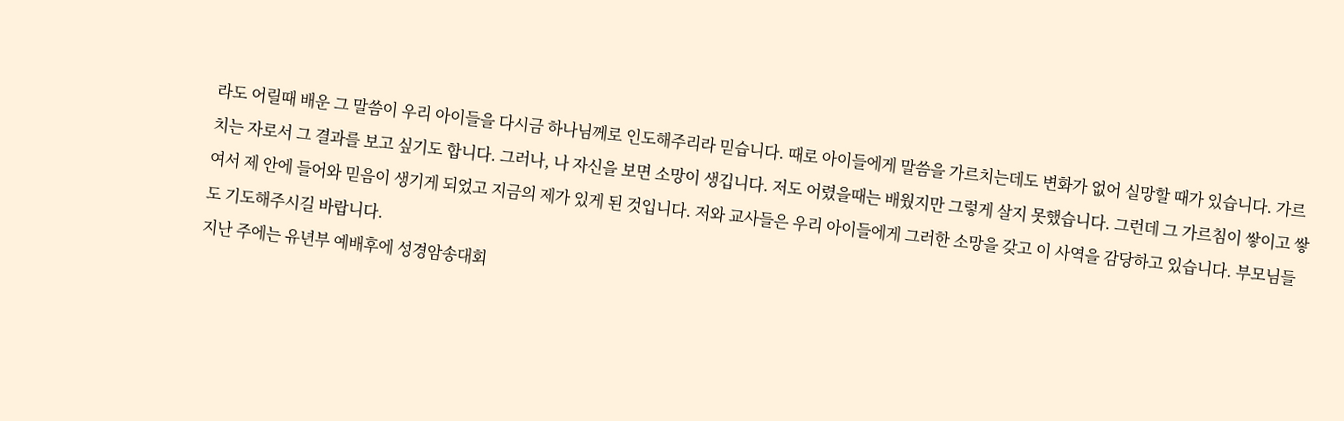라도 어릴때 배운 그 말씀이 우리 아이들을 다시금 하나님께로 인도해주리라 믿습니다. 때로 아이들에게 말씀을 가르치는데도 변화가 없어 실망할 때가 있습니다. 가르치는 자로서 그 결과를 보고 싶기도 합니다. 그러나, 나 자신을 보면 소망이 생깁니다. 저도 어렸을때는 배웠지만 그렇게 살지 못했습니다. 그런데 그 가르침이 쌓이고 쌓여서 제 안에 들어와 믿음이 생기게 되었고 지금의 제가 있게 된 것입니다. 저와 교사들은 우리 아이들에게 그러한 소망을 갖고 이 사역을 감당하고 있습니다. 부모님들도 기도해주시길 바랍니다.
지난 주에는 유년부 예배후에 성경암송대회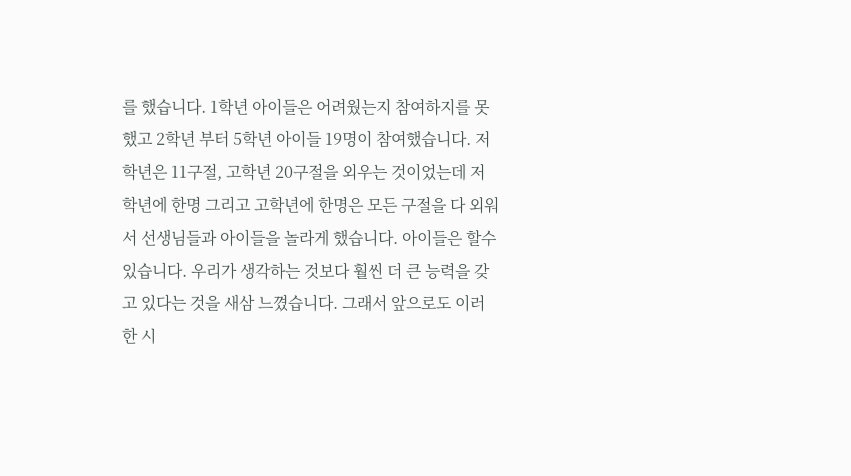를 했습니다. 1학년 아이들은 어려웠는지 참여하지를 못했고 2학년 부터 5학년 아이들 19명이 참여했습니다. 저학년은 11구절, 고학년 20구절을 외우는 것이었는데 저학년에 한명 그리고 고학년에 한명은 모든 구절을 다 외워서 선생님들과 아이들을 놀라게 했습니다. 아이들은 할수 있습니다. 우리가 생각하는 것보다 훨씬 더 큰 능력을 갖고 있다는 것을 새삼 느꼈습니다. 그래서 앞으로도 이러한 시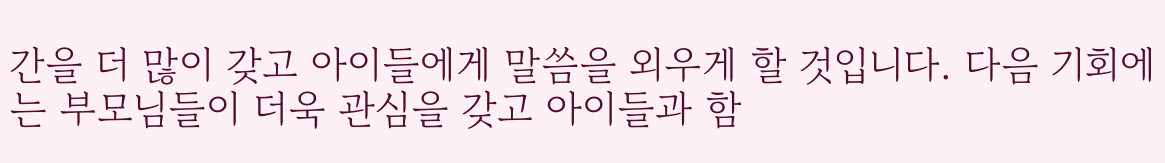간을 더 많이 갖고 아이들에게 말씀을 외우게 할 것입니다. 다음 기회에는 부모님들이 더욱 관심을 갖고 아이들과 함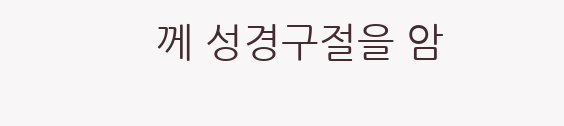께 성경구절을 암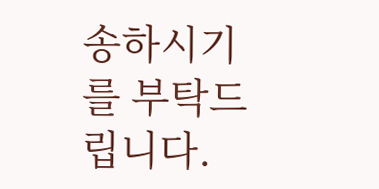송하시기를 부탁드립니다.